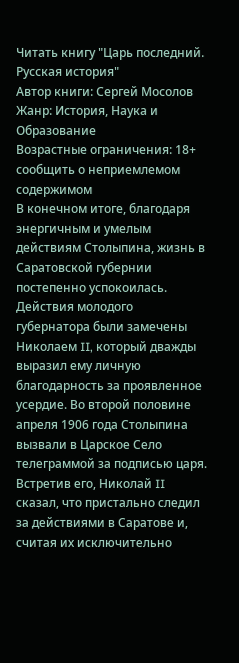Читать книгу "Царь последний. Русская история"
Автор книги: Сергей Мосолов
Жанр: История, Наука и Образование
Возрастные ограничения: 18+
сообщить о неприемлемом содержимом
В конечном итоге, благодаря энергичным и умелым действиям Столыпина, жизнь в Саратовской губернии постепенно успокоилась. Действия молодого губернатора были замечены Николаем II, который дважды выразил ему личную благодарность за проявленное усердие. Во второй половине апреля 1906 года Столыпина вызвали в Царское Село телеграммой за подписью царя. Встретив его, Николай II сказал, что пристально следил за действиями в Саратове и, считая их исключительно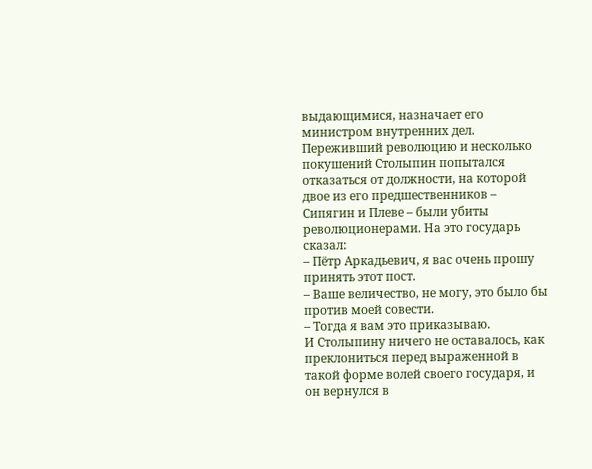выдающимися, назначает его министром внутренних дел. Переживший революцию и несколько покушений Столыпин попытался отказаться от должности, на которой двое из его предшественников – Сипягин и Плеве – были убиты революционерами. На это государь сказал:
– Пётр Аркадьевич, я вас очень прошу принять этот пост.
– Ваше величество, не могу, это было бы против моей совести.
– Тогда я вам это приказываю.
И Столыпину ничего не оставалось, как преклониться перед выраженной в такой форме волей своего государя, и он вернулся в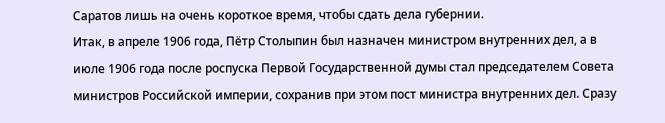Саратов лишь на очень короткое время, чтобы сдать дела губернии.
Итак, в апреле 1906 года, Пётр Столыпин был назначен министром внутренних дел, а в июле 1906 года после роспуска Первой Государственной думы стал председателем Совета министров Российской империи, сохранив при этом пост министра внутренних дел. Сразу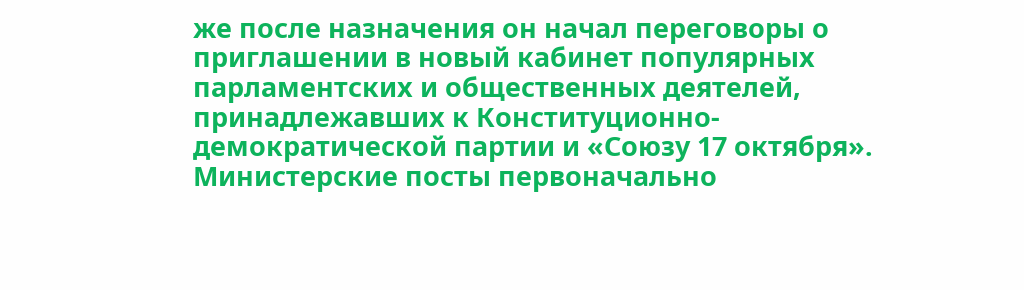же после назначения он начал переговоры о приглашении в новый кабинет популярных парламентских и общественных деятелей, принадлежавших к Конституционно-демократической партии и «Союзу 17 октября». Министерские посты первоначально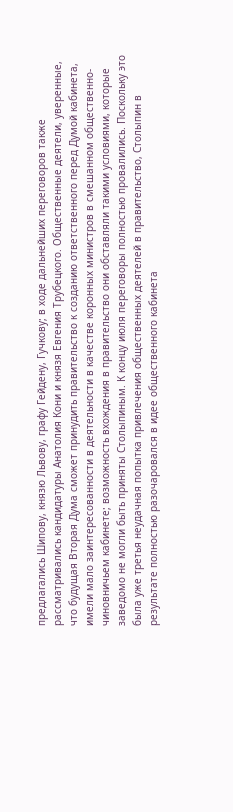предлагались Шипову, князю Львову, графу Гейдену, Гучкову; в ходе дальнейших переговоров также рассматривались кандидатуры Анатолия Кони и князя Евгения Трубецкого. Общественные деятели, уверенные, что будущая Вторая Дума сможет принудить правительство к созданию ответственного перед Думой кабинета, имели мало заинтересованности в деятельности в качестве коронных министров в смешанном общественно-чиновничьем кабинете; возможность вхождения в правительство они обставляли такими условиями, которые заведомо не могли быть приняты Столыпиным. К концу июля переговоры полностью провалились. Поскольку это была уже третья неудачная попытка привлечения общественных деятелей в правительство, Столыпин в результате полностью разочаровался в идее общественного кабинета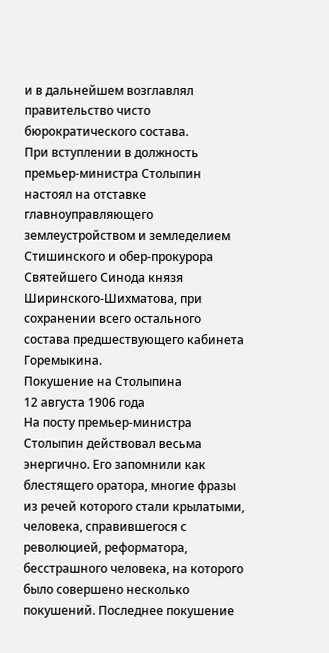и в дальнейшем возглавлял правительство чисто бюрократического состава.
При вступлении в должность премьер-министра Столыпин настоял на отставке главноуправляющего землеустройством и земледелием Стишинского и обер-прокурора Святейшего Синода князя Ширинского-Шихматова, при сохранении всего остального состава предшествующего кабинета Горемыкина.
Покушение на Столыпина
12 августа 1906 года
На посту премьер-министра Столыпин действовал весьма энергично. Его запомнили как блестящего оратора, многие фразы из речей которого стали крылатыми, человека, справившегося с революцией, реформатора, бесстрашного человека, на которого было совершено несколько покушений. Последнее покушение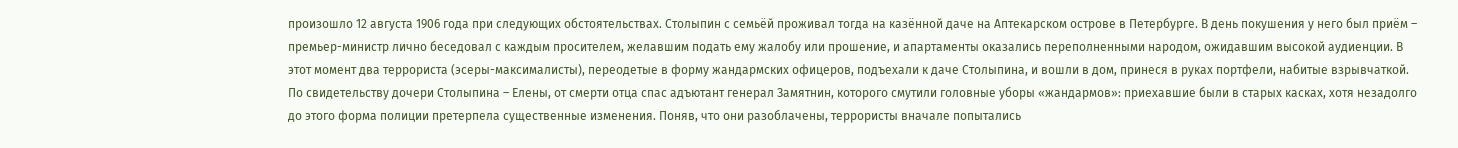произошло 12 августа 1906 года при следующих обстоятельствах. Столыпин с семьёй проживал тогда на казённой даче на Аптекарском острове в Петербурге. В день покушения у него был приём – премьер-министр лично беседовал с каждым просителем, желавшим подать ему жалобу или прошение, и апартаменты оказались переполненными народом, ожидавшим высокой аудиенции. В этот момент два террориста (эсеры-максималисты), переодетые в форму жандармских офицеров, подъехали к даче Столыпина, и вошли в дом, принеся в руках портфели, набитые взрывчаткой. По свидетельству дочери Столыпина – Елены, от смерти отца спас адъютант генерал Замятнин, которого смутили головные уборы «жандармов»: приехавшие были в старых касках, хотя незадолго до этого форма полиции претерпела существенные изменения. Поняв, что они разоблачены, террористы вначале попытались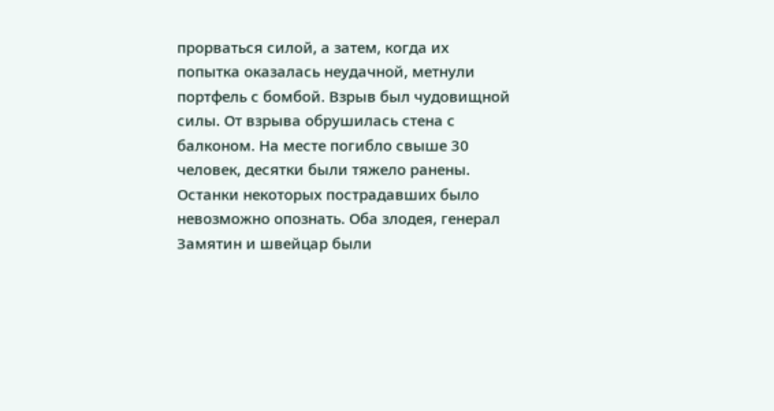прорваться силой, а затем, когда их попытка оказалась неудачной, метнули портфель с бомбой. Взрыв был чудовищной силы. От взрыва обрушилась стена с балконом. На месте погибло свыше 30 человек, десятки были тяжело ранены. Останки некоторых пострадавших было невозможно опознать. Оба злодея, генерал Замятин и швейцар были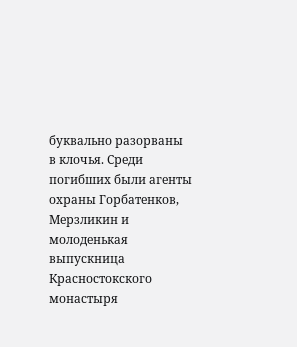буквально разорваны в клочья. Среди погибших были агенты охраны Горбатенков, Мерзликин и молоденькая выпускница Красностокского монастыря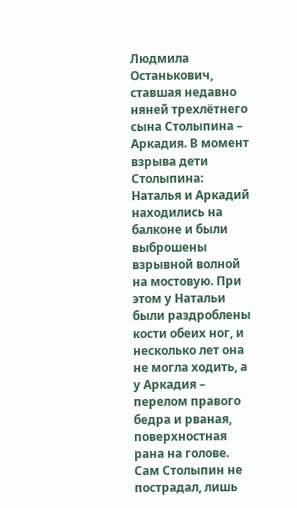Людмила Останькович, ставшая недавно няней трехлётнего сына Столыпина – Аркадия. В момент взрыва дети Столыпина: Наталья и Аркадий находились на балконе и были выброшены взрывной волной на мостовую. При этом у Натальи были раздроблены кости обеих ног, и несколько лет она не могла ходить, а у Аркадия – перелом правого бедра и рваная, поверхностная рана на голове. Сам Столыпин не пострадал, лишь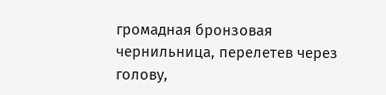громадная бронзовая чернильница, перелетев через голову,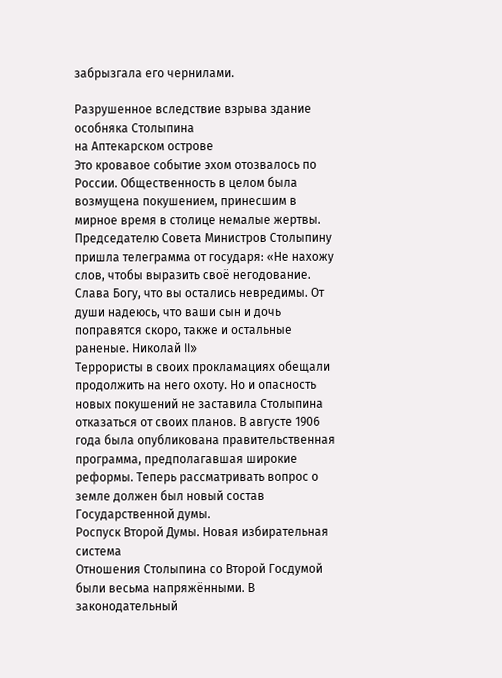забрызгала его чернилами.

Разрушенное вследствие взрыва здание особняка Столыпина
на Аптекарском острове
Это кровавое событие эхом отозвалось по России. Общественность в целом была возмущена покушением, принесшим в мирное время в столице немалые жертвы. Председателю Совета Министров Столыпину пришла телеграмма от государя: «Не нахожу слов, чтобы выразить своё негодование. Слава Богу, что вы остались невредимы. От души надеюсь, что ваши сын и дочь поправятся скоро, также и остальные раненые. Николай II»
Террористы в своих прокламациях обещали продолжить на него охоту. Но и опасность новых покушений не заставила Столыпина отказаться от своих планов. В августе 1906 года была опубликована правительственная программа, предполагавшая широкие реформы. Теперь рассматривать вопрос о земле должен был новый состав Государственной думы.
Роспуск Второй Думы. Новая избирательная система
Отношения Столыпина со Второй Госдумой были весьма напряжёнными. В законодательный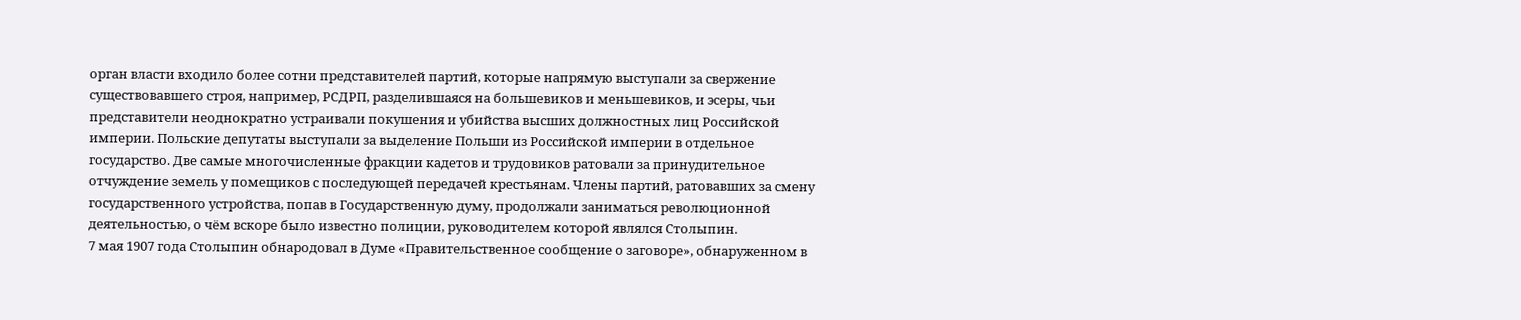орган власти входило более сотни представителей партий, которые напрямую выступали за свержение существовавшего строя, например, РСДРП, разделившаяся на большевиков и меньшевиков, и эсеры, чьи представители неоднократно устраивали покушения и убийства высших должностных лиц Российской империи. Польские депутаты выступали за выделение Польши из Российской империи в отдельное государство. Две самые многочисленные фракции кадетов и трудовиков ратовали за принудительное отчуждение земель у помещиков с последующей передачей крестьянам. Члены партий, ратовавших за смену государственного устройства, попав в Государственную думу, продолжали заниматься революционной деятельностью, о чём вскоре было известно полиции, руководителем которой являлся Столыпин.
7 мая 1907 года Столыпин обнародовал в Думе «Правительственное сообщение о заговоре», обнаруженном в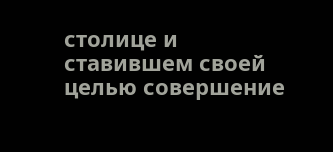столице и ставившем своей целью совершение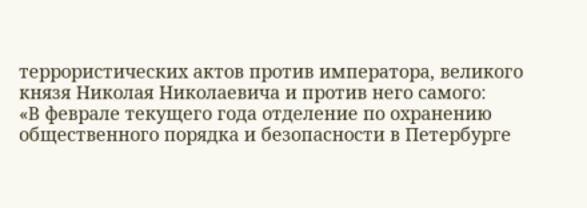террористических актов против императора, великого князя Николая Николаевича и против него самого:
«В феврале текущего года отделение по охранению общественного порядка и безопасности в Петербурге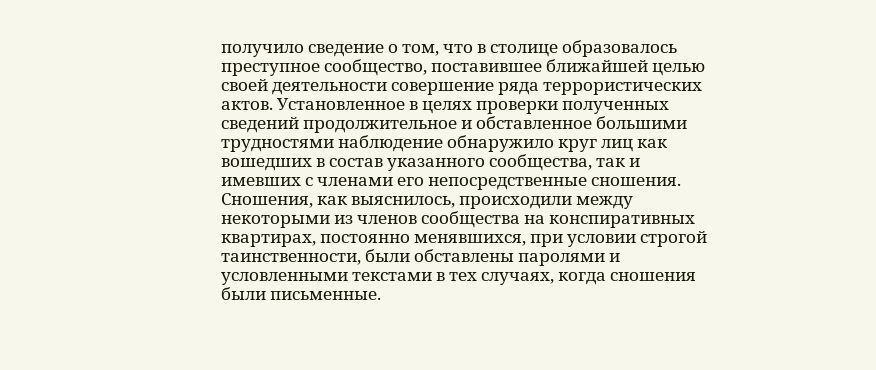получило сведение о том, что в столице образовалось преступное сообщество, поставившее ближайшей целью своей деятельности совершение ряда террористических актов. Установленное в целях проверки полученных сведений продолжительное и обставленное большими трудностями наблюдение обнаружило круг лиц как вошедших в состав указанного сообщества, так и имевших с членами его непосредственные сношения. Сношения, как выяснилось, происходили между некоторыми из членов сообщества на конспиративных квартирах, постоянно менявшихся, при условии строгой таинственности, были обставлены паролями и условленными текстами в тех случаях, когда сношения были письменные.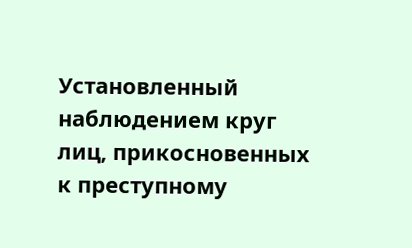Установленный наблюдением круг лиц, прикосновенных к преступному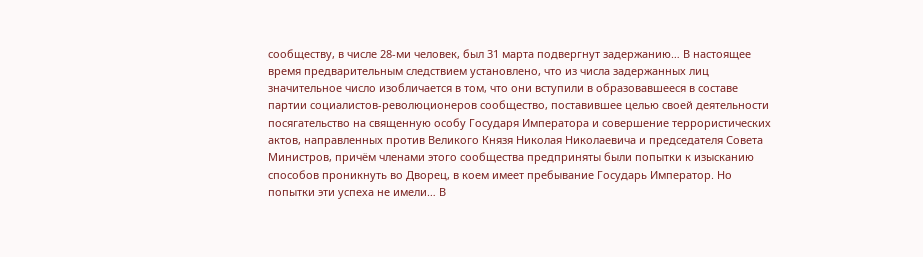сообществу, в числе 28-ми человек, был 31 марта подвергнут задержанию… В настоящее время предварительным следствием установлено, что из числа задержанных лиц значительное число изобличается в том, что они вступили в образовавшееся в составе партии социалистов-революционеров сообщество, поставившее целью своей деятельности посягательство на священную особу Государя Императора и совершение террористических актов, направленных против Великого Князя Николая Николаевича и председателя Совета Министров, причём членами этого сообщества предприняты были попытки к изысканию способов проникнуть во Дворец, в коем имеет пребывание Государь Император. Но попытки эти успеха не имели… В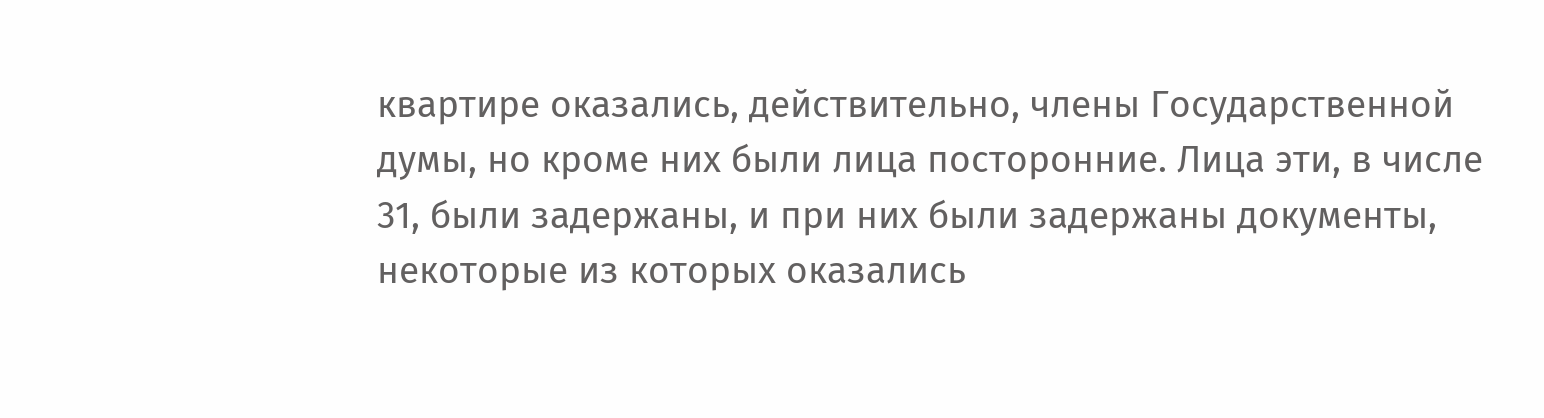квартире оказались, действительно, члены Государственной думы, но кроме них были лица посторонние. Лица эти, в числе 31, были задержаны, и при них были задержаны документы, некоторые из которых оказались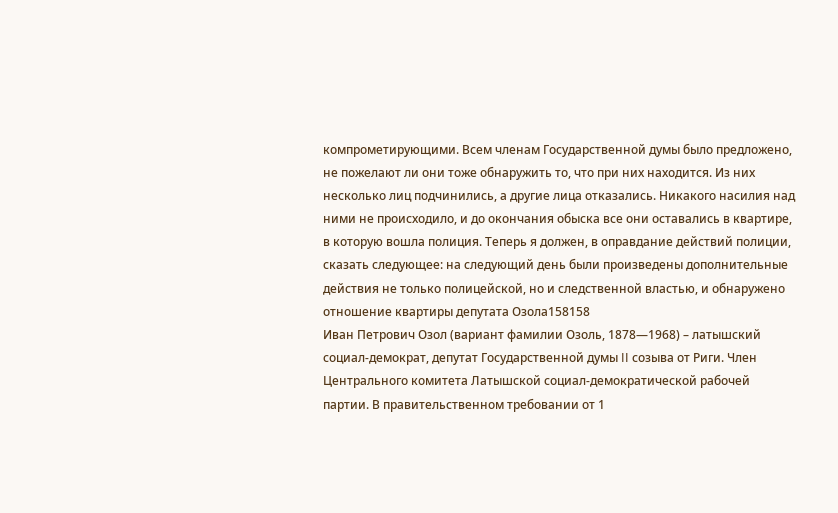компрометирующими. Всем членам Государственной думы было предложено, не пожелают ли они тоже обнаружить то, что при них находится. Из них несколько лиц подчинились, а другие лица отказались. Никакого насилия над ними не происходило, и до окончания обыска все они оставались в квартире, в которую вошла полиция. Теперь я должен, в оправдание действий полиции, сказать следующее: на следующий день были произведены дополнительные действия не только полицейской, но и следственной властью, и обнаружено отношение квартиры депутата Озола158158
Иван Петрович Озол (вариант фамилии Озоль, 1878—1968) – латышский социал-демократ, депутат Государственной думы II созыва от Риги. Член Центрального комитета Латышской социал-демократической рабочей партии. В правительственном требовании от 1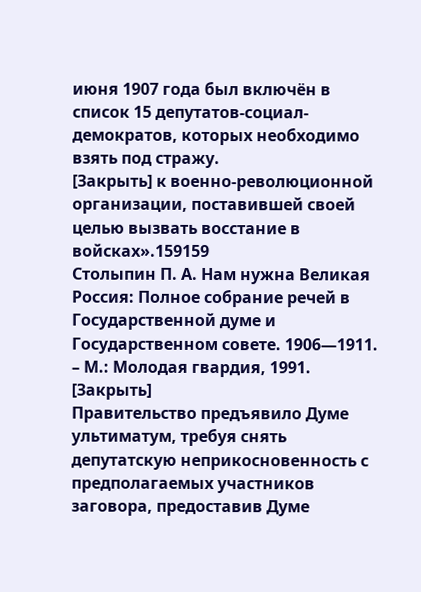июня 1907 года был включён в список 15 депутатов-социал-демократов, которых необходимо взять под стражу.
[Закрыть] к военно-революционной организации, поставившей своей целью вызвать восстание в войсках».159159
Столыпин П. А. Нам нужна Великая Россия: Полное собрание речей в Государственной думе и Государственном совете. 1906—1911. – М.: Молодая гвардия, 1991.
[Закрыть]
Правительство предъявило Думе ультиматум, требуя снять депутатскую неприкосновенность с предполагаемых участников заговора, предоставив Думе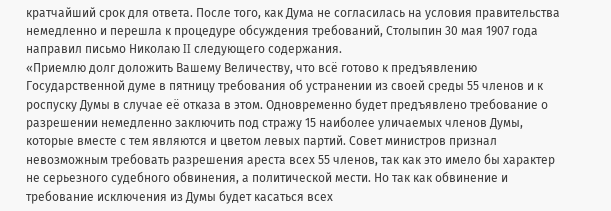кратчайший срок для ответа. После того, как Дума не согласилась на условия правительства немедленно и перешла к процедуре обсуждения требований, Столыпин 30 мая 1907 года направил письмо Николаю II следующего содержания.
«Приемлю долг доложить Вашему Величеству, что всё готово к предъявлению Государственной думе в пятницу требования об устранении из своей среды 55 членов и к роспуску Думы в случае её отказа в этом. Одновременно будет предъявлено требование о разрешении немедленно заключить под стражу 15 наиболее уличаемых членов Думы, которые вместе с тем являются и цветом левых партий. Совет министров признал невозможным требовать разрешения ареста всех 55 членов, так как это имело бы характер не серьезного судебного обвинения, а политической мести. Но так как обвинение и требование исключения из Думы будет касаться всех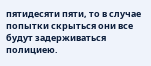пятидесяти пяти, то в случае попытки скрыться они все будут задерживаться полициею.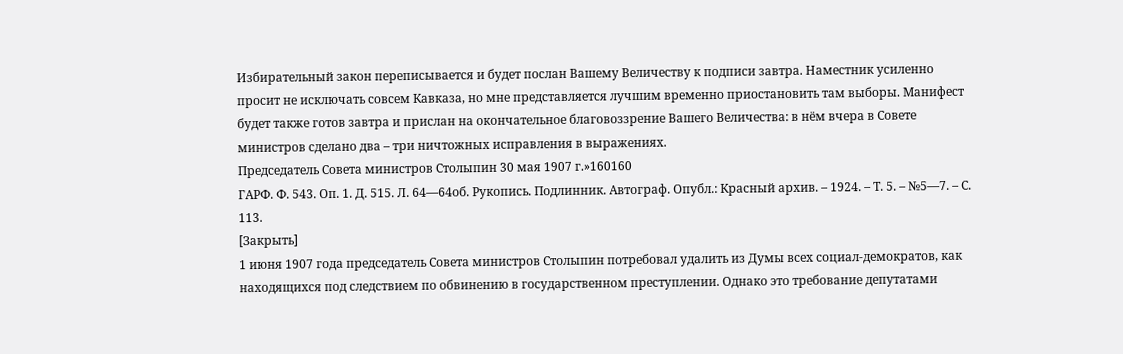Избирательный закон переписывается и будет послан Вашему Величеству к подписи завтра. Наместник усиленно просит не исключать совсем Кавказа, но мне представляется лучшим временно приостановить там выборы. Манифест будет также готов завтра и прислан на окончательное благовоззрение Вашего Величества: в нём вчера в Совете министров сделано два – три ничтожных исправления в выражениях.
Председатель Совета министров Столыпин 30 мая 1907 г.»160160
ГАРФ. Ф. 543. Оп. 1. Д. 515. Л. 64—64об. Рукопись. Подлинник. Автограф. Опубл.: Красный архив. – 1924. – Т. 5. – №5—7. – С. 113.
[Закрыть]
1 июня 1907 года председатель Совета министров Столыпин потребовал удалить из Думы всех социал-демократов, как находящихся под следствием по обвинению в государственном преступлении. Однако это требование депутатами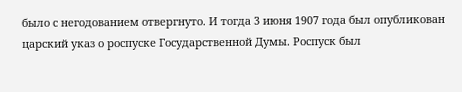было с негодованием отвергнуто. И тогда 3 июня 1907 года был опубликован царский указ о роспуске Государственной Думы. Роспуск был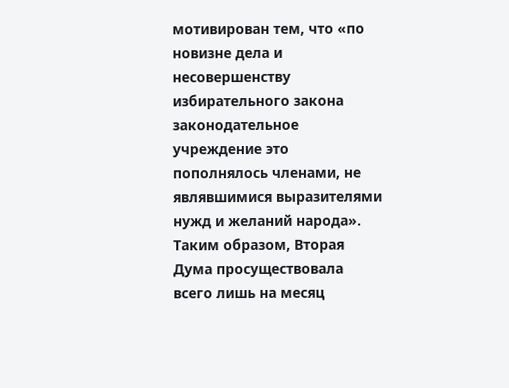мотивирован тем, что «по новизне дела и несовершенству избирательного закона законодательное учреждение это пополнялось членами, не являвшимися выразителями нужд и желаний народа». Таким образом, Вторая Дума просуществовала всего лишь на месяц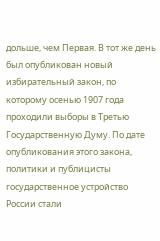дольше, чем Первая. В тот же день был опубликован новый избирательный закон, по которому осенью 1907 года проходили выборы в Третью Государственную Думу. По дате опубликования этого закона, политики и публицисты государственное устройство России стали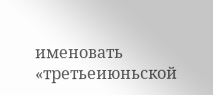именовать «третьеиюньской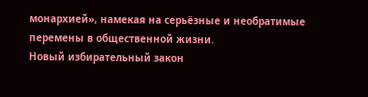монархией», намекая на серьёзные и необратимые перемены в общественной жизни.
Новый избирательный закон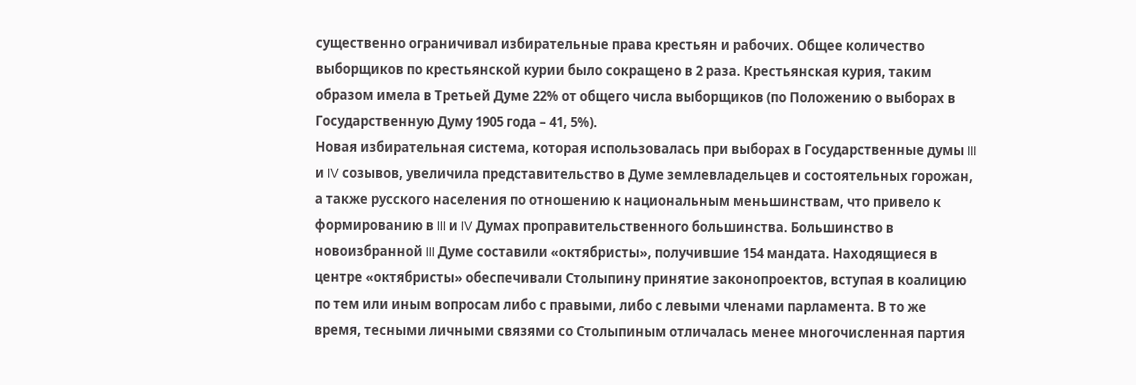существенно ограничивал избирательные права крестьян и рабочих. Общее количество выборщиков по крестьянской курии было сокращено в 2 раза. Крестьянская курия, таким образом имела в Третьей Думе 22% от общего числа выборщиков (по Положению о выборах в Государственную Думу 1905 года – 41, 5%).
Новая избирательная система, которая использовалась при выборах в Государственные думы III и IV созывов, увеличила представительство в Думе землевладельцев и состоятельных горожан, а также русского населения по отношению к национальным меньшинствам, что привело к формированию в III и IV Думах проправительственного большинства. Большинство в новоизбранной III Думе составили «октябристы», получившие 154 мандата. Находящиеся в центре «октябристы» обеспечивали Столыпину принятие законопроектов, вступая в коалицию по тем или иным вопросам либо с правыми, либо с левыми членами парламента. В то же время, тесными личными связями со Столыпиным отличалась менее многочисленная партия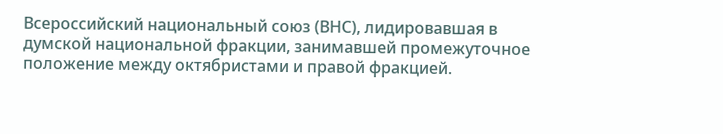Всероссийский национальный союз (ВНС), лидировавшая в думской национальной фракции, занимавшей промежуточное положение между октябристами и правой фракцией.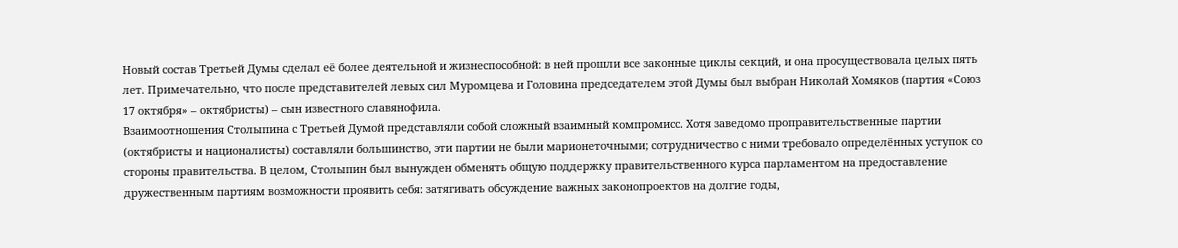Новый состав Третьей Думы сделал её более деятельной и жизнеспособной: в ней прошли все законные циклы секций, и она просуществовала целых пять лет. Примечательно, что после представителей левых сил Муромцева и Головина председателем этой Думы был выбран Николай Хомяков (партия «Союз 17 октября» – октябристы) – сын известного славянофила.
Взаимоотношения Столыпина с Третьей Думой представляли собой сложный взаимный компромисс. Хотя заведомо проправительственные партии (октябристы и националисты) составляли большинство, эти партии не были марионеточными; сотрудничество с ними требовало определённых уступок со стороны правительства. В целом, Столыпин был вынужден обменять общую поддержку правительственного курса парламентом на предоставление дружественным партиям возможности проявить себя: затягивать обсуждение важных законопроектов на долгие годы,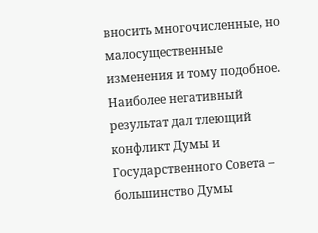вносить многочисленные, но малосущественные изменения и тому подобное. Наиболее негативный результат дал тлеющий конфликт Думы и Государственного Совета – большинство Думы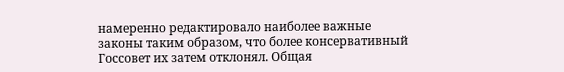намеренно редактировало наиболее важные законы таким образом, что более консервативный Госсовет их затем отклонял. Общая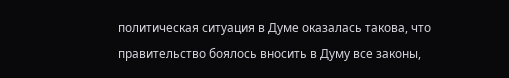политическая ситуация в Думе оказалась такова, что правительство боялось вносить в Думу все законы,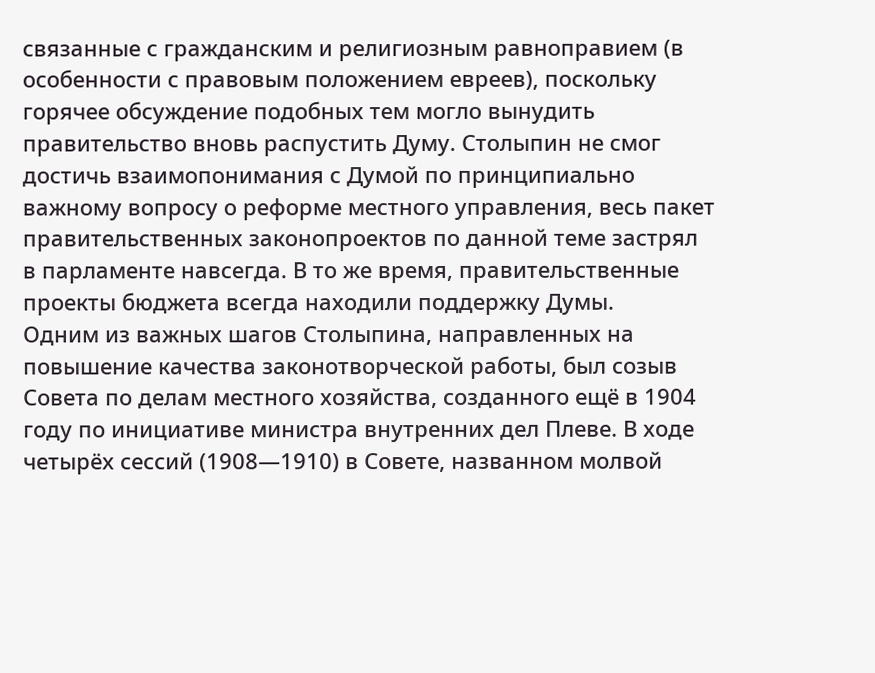связанные с гражданским и религиозным равноправием (в особенности с правовым положением евреев), поскольку горячее обсуждение подобных тем могло вынудить правительство вновь распустить Думу. Столыпин не смог достичь взаимопонимания с Думой по принципиально важному вопросу о реформе местного управления, весь пакет правительственных законопроектов по данной теме застрял в парламенте навсегда. В то же время, правительственные проекты бюджета всегда находили поддержку Думы.
Одним из важных шагов Столыпина, направленных на повышение качества законотворческой работы, был созыв Совета по делам местного хозяйства, созданного ещё в 1904 году по инициативе министра внутренних дел Плеве. В ходе четырёх сессий (1908—1910) в Совете, названном молвой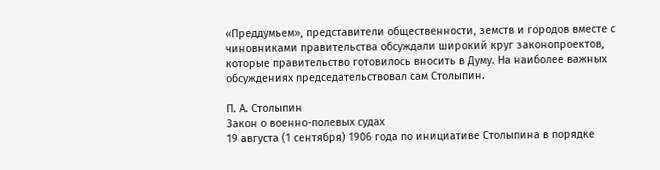«Преддумьем», представители общественности, земств и городов вместе с чиновниками правительства обсуждали широкий круг законопроектов, которые правительство готовилось вносить в Думу. На наиболее важных обсуждениях председательствовал сам Столыпин.

П. А. Столыпин
Закон о военно-полевых судах
19 августа (1 сентября) 1906 года по инициативе Столыпина в порядке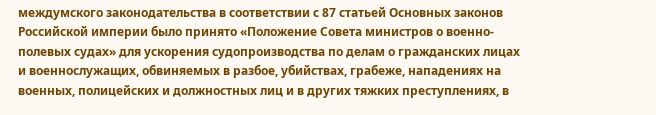междумского законодательства в соответствии с 87 статьей Основных законов Российской империи было принято «Положение Совета министров о военно-полевых судах» для ускорения судопроизводства по делам о гражданских лицах и военнослужащих, обвиняемых в разбое, убийствах, грабеже, нападениях на военных, полицейских и должностных лиц и в других тяжких преступлениях, в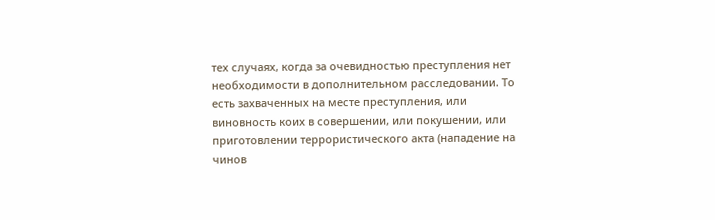тех случаях, когда за очевидностью преступления нет необходимости в дополнительном расследовании. То есть захваченных на месте преступления, или виновность коих в совершении, или покушении, или приготовлении террористического акта (нападение на чинов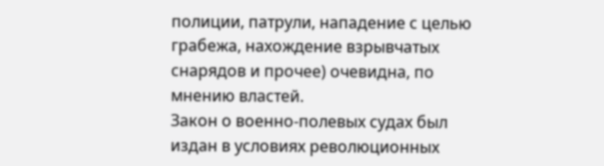полиции, патрули, нападение с целью грабежа, нахождение взрывчатых снарядов и прочее) очевидна, по мнению властей.
Закон о военно-полевых судах был издан в условиях революционных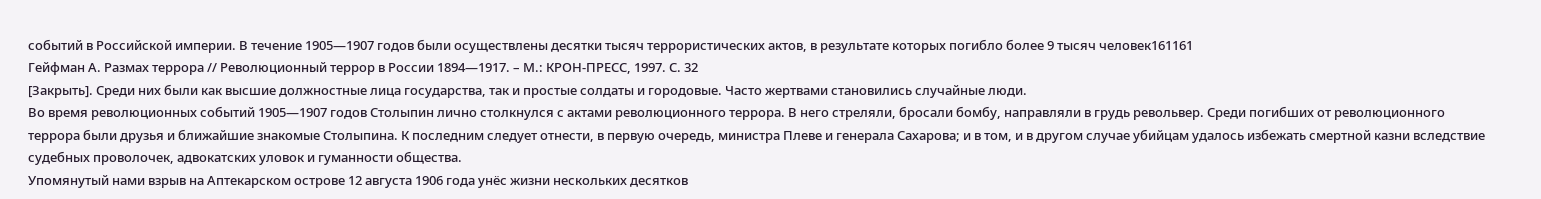событий в Российской империи. В течение 1905—1907 годов были осуществлены десятки тысяч террористических актов, в результате которых погибло более 9 тысяч человек161161
Гейфман А. Размах террора // Революционный террор в России 1894—1917. – М.: КРОН-ПРЕСС, 1997. С. 32
[Закрыть]. Среди них были как высшие должностные лица государства, так и простые солдаты и городовые. Часто жертвами становились случайные люди.
Во время революционных событий 1905—1907 годов Столыпин лично столкнулся с актами революционного террора. В него стреляли, бросали бомбу, направляли в грудь револьвер. Среди погибших от революционного террора были друзья и ближайшие знакомые Столыпина. К последним следует отнести, в первую очередь, министра Плеве и генерала Сахарова; и в том, и в другом случае убийцам удалось избежать смертной казни вследствие судебных проволочек, адвокатских уловок и гуманности общества.
Упомянутый нами взрыв на Аптекарском острове 12 августа 1906 года унёс жизни нескольких десятков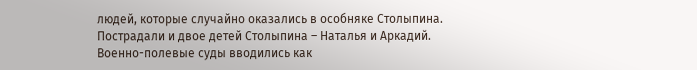людей, которые случайно оказались в особняке Столыпина. Пострадали и двое детей Столыпина – Наталья и Аркадий.
Военно-полевые суды вводились как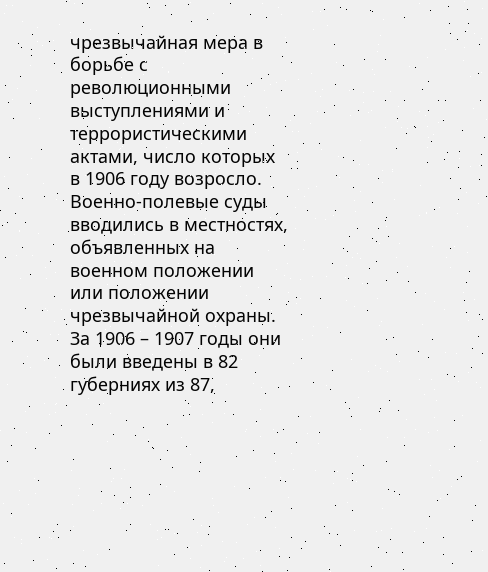чрезвычайная мера в борьбе с революционными выступлениями и террористическими актами, число которых в 1906 году возросло.
Военно-полевые суды вводились в местностях, объявленных на военном положении или положении чрезвычайной охраны. За 1906 – 1907 годы они были введены в 82 губерниях из 87,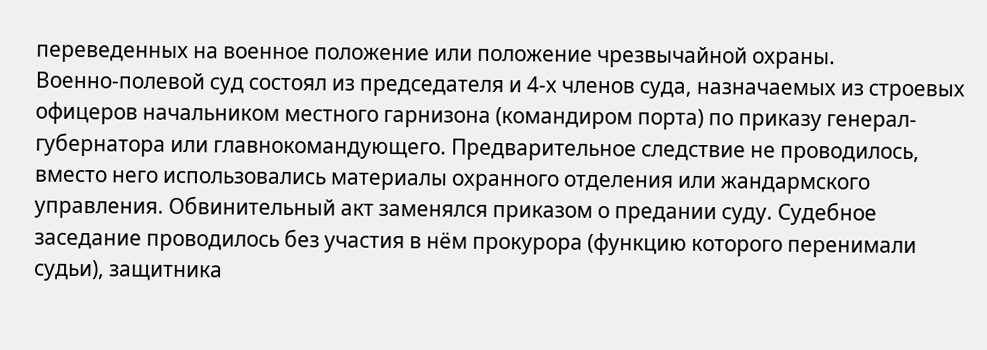переведенных на военное положение или положение чрезвычайной охраны.
Военно-полевой суд состоял из председателя и 4-х членов суда, назначаемых из строевых офицеров начальником местного гарнизона (командиром порта) по приказу генерал-губернатора или главнокомандующего. Предварительное следствие не проводилось, вместо него использовались материалы охранного отделения или жандармского управления. Обвинительный акт заменялся приказом о предании суду. Судебное заседание проводилось без участия в нём прокурора (функцию которого перенимали судьи), защитника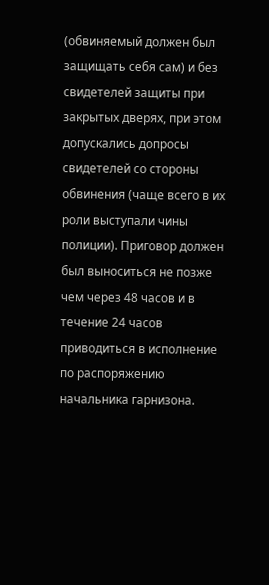(обвиняемый должен был защищать себя сам) и без свидетелей защиты при закрытых дверях, при этом допускались допросы свидетелей со стороны обвинения (чаще всего в их роли выступали чины полиции). Приговор должен был выноситься не позже чем через 48 часов и в течение 24 часов приводиться в исполнение по распоряжению начальника гарнизона.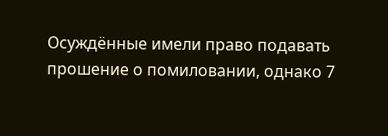Осуждённые имели право подавать прошение о помиловании, однако 7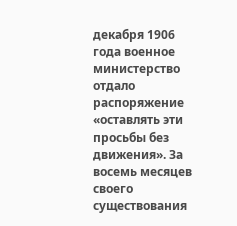декабря 1906 года военное министерство отдало распоряжение «оставлять эти просьбы без движения». За восемь месяцев своего существования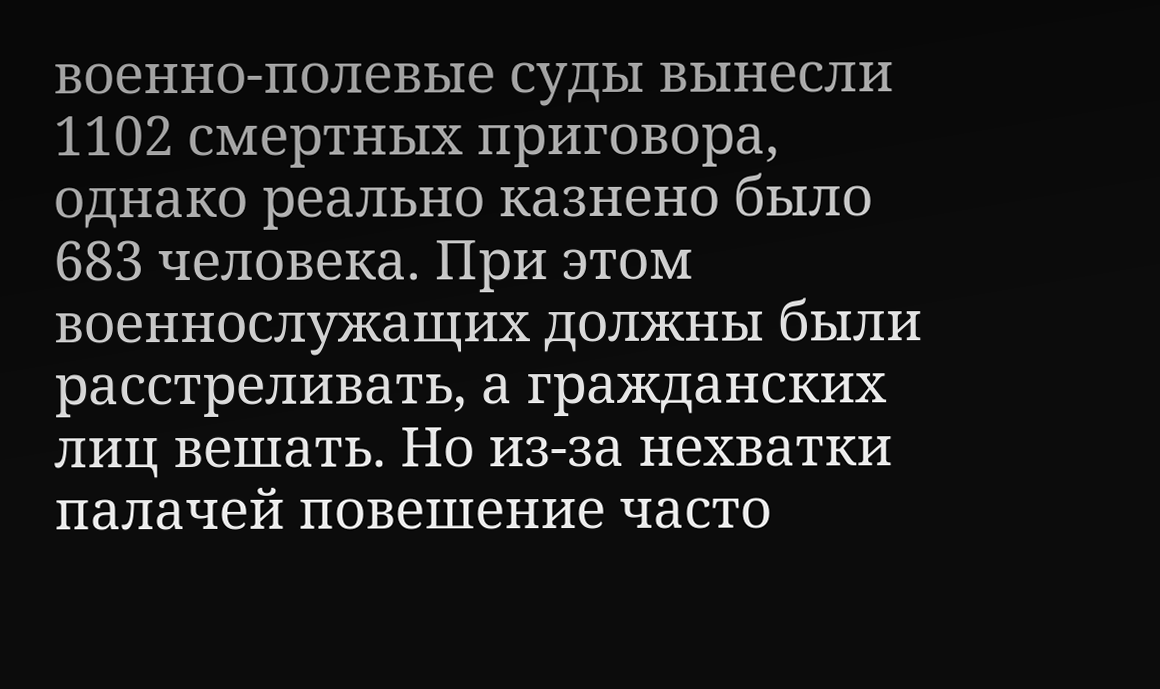военно-полевые суды вынесли 1102 смертных приговора, однако реально казнено было 683 человека. При этом военнослужащих должны были расстреливать, а гражданских лиц вешать. Но из-за нехватки палачей повешение часто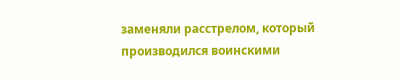заменяли расстрелом, который производился воинскими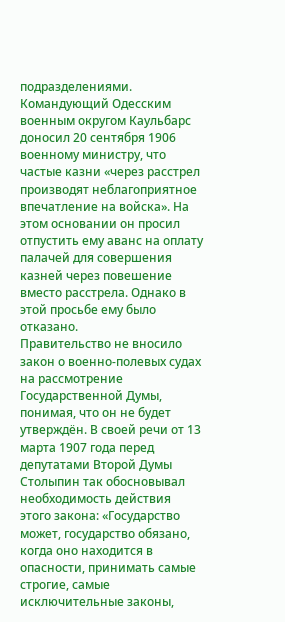подразделениями. Командующий Одесским военным округом Каульбарс доносил 20 сентября 1906 военному министру, что частые казни «через расстрел производят неблагоприятное впечатление на войска». На этом основании он просил отпустить ему аванс на оплату палачей для совершения казней через повешение вместо расстрела. Однако в этой просьбе ему было отказано.
Правительство не вносило закон о военно-полевых судах на рассмотрение Государственной Думы, понимая, что он не будет утверждён. В своей речи от 13 марта 1907 года перед депутатами Второй Думы Столыпин так обосновывал необходимость действия этого закона: «Государство может, государство обязано, когда оно находится в опасности, принимать самые строгие, самые исключительные законы,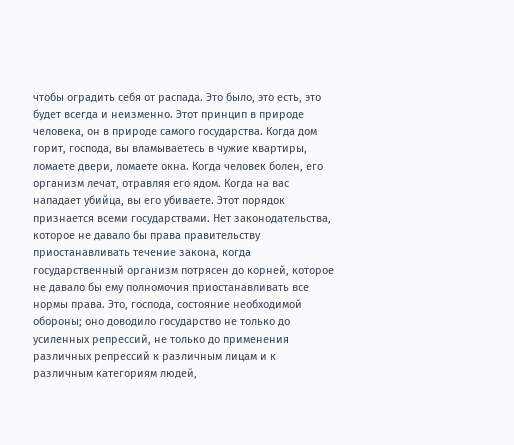чтобы оградить себя от распада. Это было, это есть, это будет всегда и неизменно. Этот принцип в природе человека, он в природе самого государства. Когда дом горит, господа, вы вламываетесь в чужие квартиры, ломаете двери, ломаете окна. Когда человек болен, его организм лечат, отравляя его ядом. Когда на вас нападает убийца, вы его убиваете. Этот порядок признается всеми государствами. Нет законодательства, которое не давало бы права правительству приостанавливать течение закона, когда государственный организм потрясен до корней, которое не давало бы ему полномочия приостанавливать все нормы права. Это, господа, состояние необходимой обороны; оно доводило государство не только до усиленных репрессий, не только до применения различных репрессий к различным лицам и к различным категориям людей,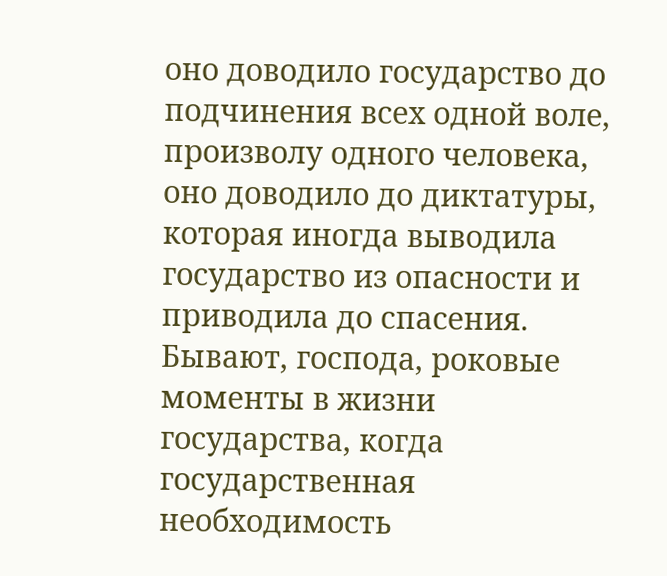оно доводило государство до подчинения всех одной воле, произволу одного человека, оно доводило до диктатуры, которая иногда выводила государство из опасности и приводила до спасения. Бывают, господа, роковые моменты в жизни государства, когда государственная необходимость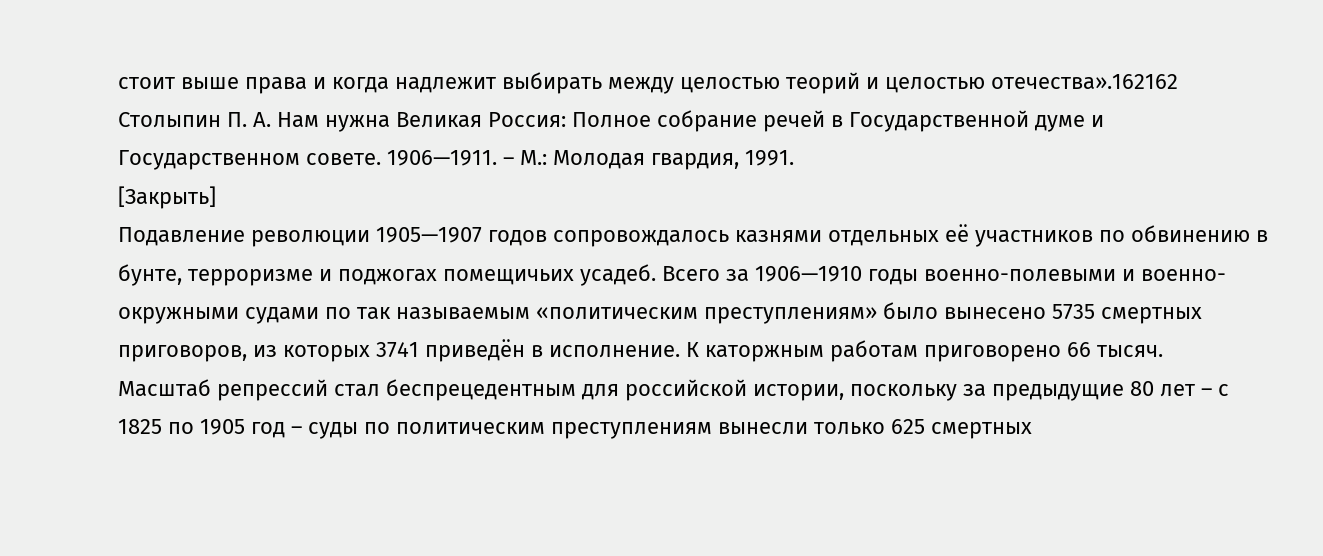стоит выше права и когда надлежит выбирать между целостью теорий и целостью отечества».162162
Столыпин П. А. Нам нужна Великая Россия: Полное собрание речей в Государственной думе и Государственном совете. 1906—1911. – М.: Молодая гвардия, 1991.
[Закрыть]
Подавление революции 1905—1907 годов сопровождалось казнями отдельных её участников по обвинению в бунте, терроризме и поджогах помещичьих усадеб. Всего за 1906—1910 годы военно-полевыми и военно-окружными судами по так называемым «политическим преступлениям» было вынесено 5735 смертных приговоров, из которых 3741 приведён в исполнение. К каторжным работам приговорено 66 тысяч.
Масштаб репрессий стал беспрецедентным для российской истории, поскольку за предыдущие 80 лет – с 1825 по 1905 год – суды по политическим преступлениям вынесли только 625 смертных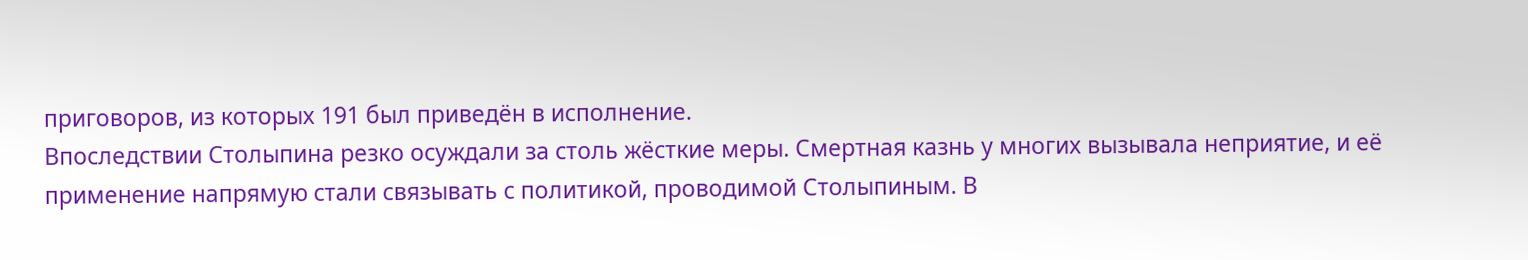приговоров, из которых 191 был приведён в исполнение.
Впоследствии Столыпина резко осуждали за столь жёсткие меры. Смертная казнь у многих вызывала неприятие, и её применение напрямую стали связывать с политикой, проводимой Столыпиным. В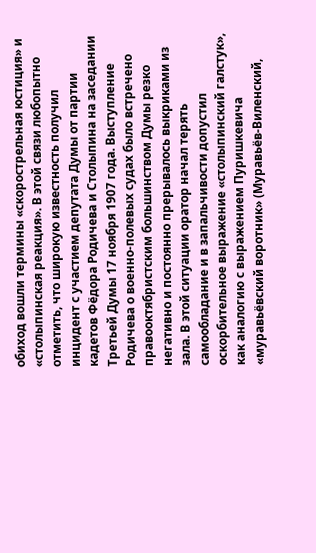обиход вошли термины «скорострельная юстиция» и «столыпинская реакция». В этой связи любопытно отметить, что широкую известность получил инцидент с участием депутата Думы от партии кадетов Фёдора Родичева и Столыпина на заседании Третьей Думы 17 ноября 1907 года. Выступление Родичева о военно-полевых судах было встречено правооктябристским большинством Думы резко негативно и постоянно прерывалось выкриками из зала. В этой ситуации оратор начал терять самообладание и в запальчивости допустил оскорбительное выражение «столыпинский галстук», как аналогию с выражением Пуришкевича «муравьёвский воротник» (Муравьёв-Виленский,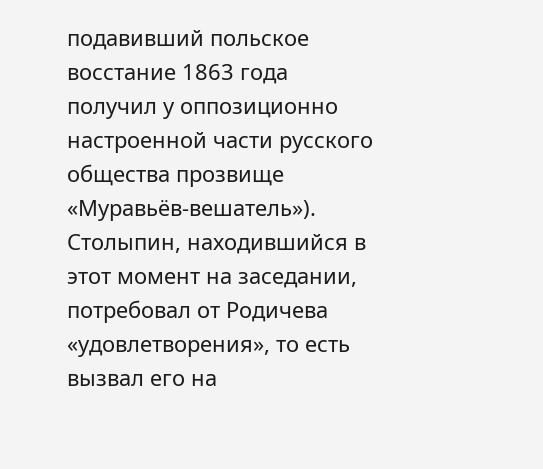подавивший польское восстание 1863 года получил у оппозиционно настроенной части русского общества прозвище «Муравьёв-вешатель»). Столыпин, находившийся в этот момент на заседании, потребовал от Родичева «удовлетворения», то есть вызвал его на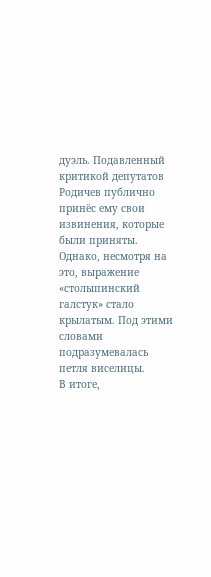дуэль. Подавленный критикой депутатов Родичев публично принёс ему свои извинения, которые были приняты. Однако, несмотря на это, выражение «столыпинский галстук» стало крылатым. Под этими словами подразумевалась петля виселицы.
В итоге,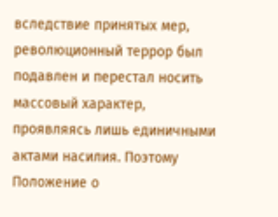вследствие принятых мер, революционный террор был подавлен и перестал носить массовый характер, проявляясь лишь единичными актами насилия. Поэтому Положение о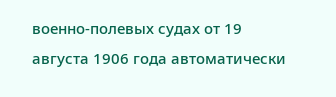военно-полевых судах от 19 августа 1906 года автоматически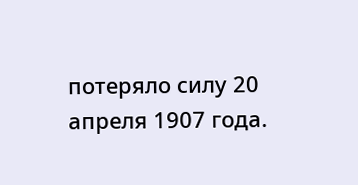потеряло силу 20 апреля 1907 года.